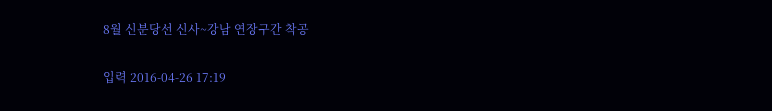8월 신분당선 신사~강남 연장구간 착공

입력 2016-04-26 17:19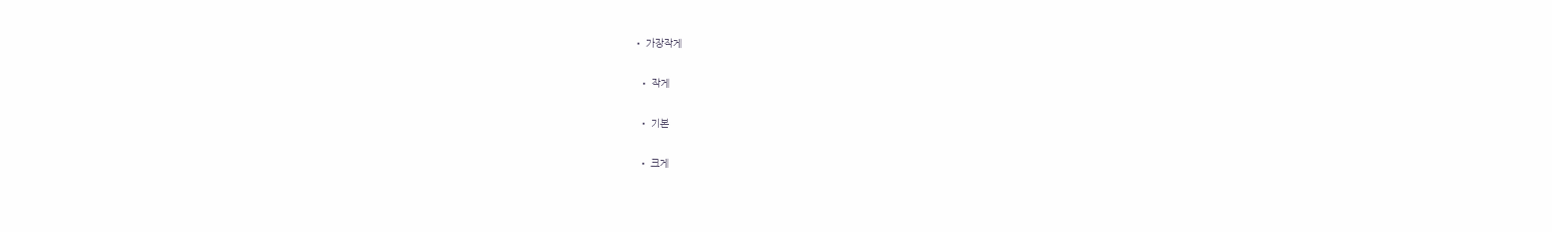• 가장작게

  • 작게

  • 기본

  • 크게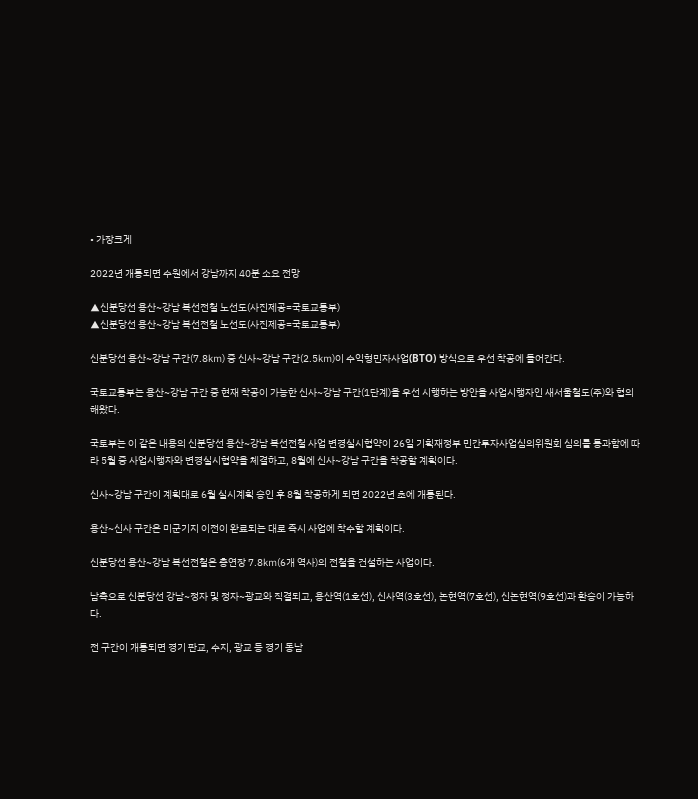• 가장크게

2022년 개통되면 수원에서 강남까지 40분 소요 전망

▲신분당선 용산~강남 복선전철 노선도(사진제공=국토교통부)
▲신분당선 용산~강남 복선전철 노선도(사진제공=국토교통부)

신분당선 용산~강남 구간(7.8㎞) 중 신사~강남 구간(2.5㎞)이 수익형민자사업(BTO) 방식으로 우선 착공에 들어간다.

국토교통부는 용산~강남 구간 중 현재 착공이 가능한 신사~강남 구간(1단계)을 우선 시행하는 방안을 사업시행자인 새서울철도(주)와 협의해왔다.

국토부는 이 같은 내용의 신분당선 용산~강남 복선전철 사업 변경실시협약이 26일 기획재정부 민간투자사업심의위원회 심의를 통과함에 따라 5월 중 사업시행자와 변경실시협약을 체결하고, 8월에 신사~강남 구간을 착공할 계획이다.

신사~강남 구간이 계획대로 6월 실시계획 승인 후 8월 착공하게 되면 2022년 초에 개통된다.

용산~신사 구간은 미군기지 이전이 완료되는 대로 즉시 사업에 착수할 계획이다.

신분당선 용산~강남 복선전철은 총연장 7.8㎞(6개 역사)의 전철을 건설하는 사업이다.

남측으로 신분당선 강남~정자 및 정자~광교와 직결되고, 용산역(1호선), 신사역(3호선), 논현역(7호선), 신논현역(9호선)과 환승이 가능하다.

전 구간이 개통되면 경기 판교, 수지, 광교 등 경기 동남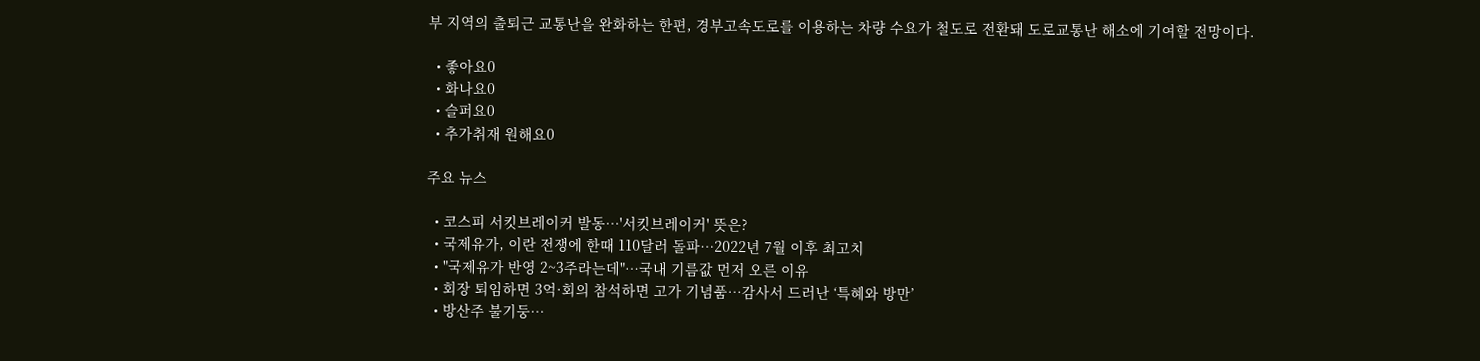부 지역의 출퇴근 교통난을 완화하는 한편, 경부고속도로를 이용하는 차량 수요가 철도로 전환돼 도로교통난 해소에 기여할 전망이다.

  • 좋아요0
  • 화나요0
  • 슬퍼요0
  • 추가취재 원해요0

주요 뉴스

  • 코스피 서킷브레이커 발동…'서킷브레이커' 뜻은?
  • 국제유가, 이란 전쟁에 한때 110달러 돌파…2022년 7월 이후 최고치
  • "국제유가 반영 2~3주라는데"…국내 기름값 먼저 오른 이유
  • 회장 퇴임하면 3억·회의 참석하면 고가 기념품…감사서 드러난 ‘특혜와 방만’
  • 방산주 불기둥…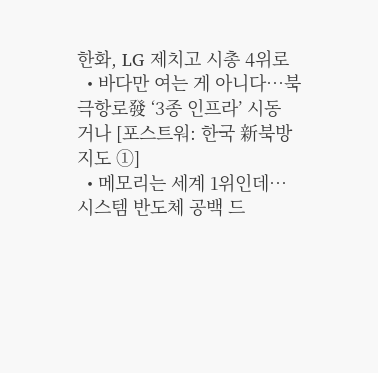한화, LG 제치고 시총 4위로
  • 바다만 여는 게 아니다…북극항로發 ‘3종 인프라’ 시동 거나 [포스트워: 한국 新북방지도 ①]
  • 메모리는 세계 1위인데…시스템 반도체 공백 드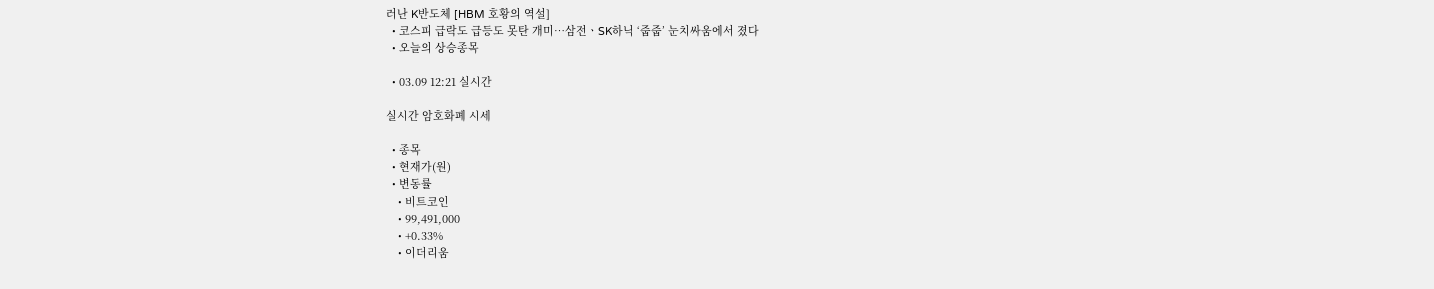러난 K반도체 [HBM 호황의 역설]
  • 코스피 급락도 급등도 못탄 개미⋯삼전ㆍSK하닉 ‘줍줍’ 눈치싸움에서 졌다
  • 오늘의 상승종목

  • 03.09 12:21 실시간

실시간 암호화폐 시세

  • 종목
  • 현재가(원)
  • 변동률
    • 비트코인
    • 99,491,000
    • +0.33%
    • 이더리움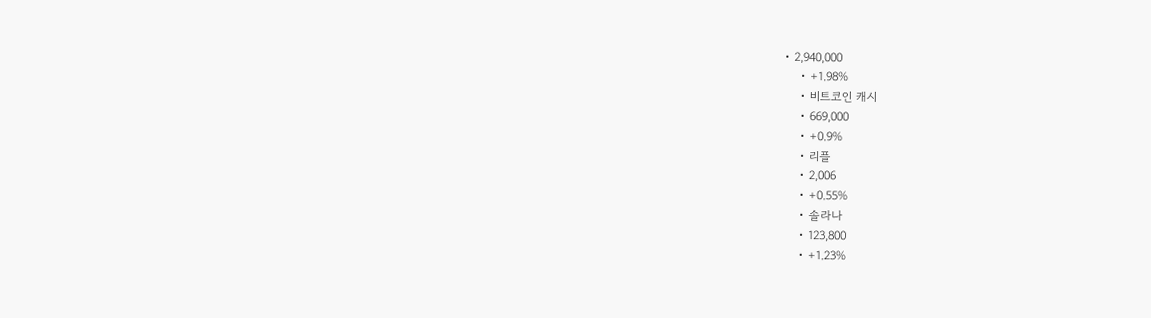• 2,940,000
    • +1.98%
    • 비트코인 캐시
    • 669,000
    • +0.9%
    • 리플
    • 2,006
    • +0.55%
    • 솔라나
    • 123,800
    • +1.23%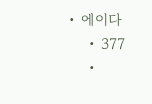• 에이다
    • 377
    •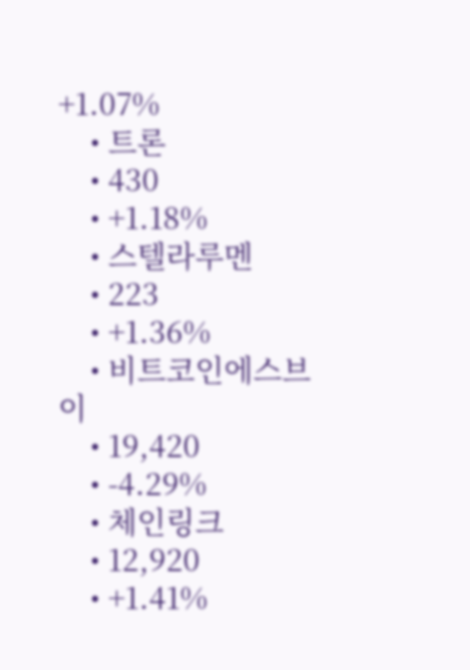+1.07%
    • 트론
    • 430
    • +1.18%
    • 스텔라루멘
    • 223
    • +1.36%
    • 비트코인에스브이
    • 19,420
    • -4.29%
    • 체인링크
    • 12,920
    • +1.41%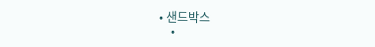• 샌드박스
    •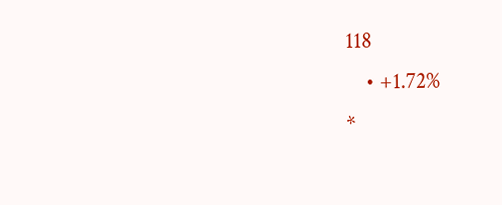118
    • +1.72%
*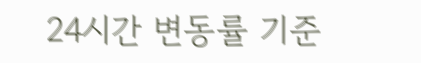24시간 변동률 기준